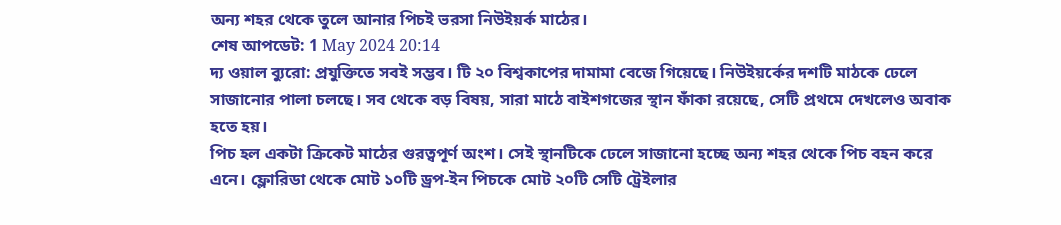অন্য শহর থেকে তুলে আনার পিচই ভরসা নিউইয়র্ক মাঠের।
শেষ আপডেট: 1 May 2024 20:14
দ্য ওয়াল ব্যুরো: প্রযুক্তিতে সবই সম্ভব। টি ২০ বিশ্বকাপের দামামা বেজে গিয়েছে। নিউইয়র্কের দশটি মাঠকে ঢেলে সাজানোর পালা চলছে। সব থেকে বড় বিষয়, সারা মাঠে বাইশগজের স্থান ফাঁকা রয়েছে, সেটি প্রথমে দেখলেও অবাক হতে হয়।
পিচ হল একটা ক্রিকেট মাঠের গুরত্বপূর্ণ অংশ। সেই স্থানটিকে ঢেলে সাজানো হচ্ছে অন্য শহর থেকে পিচ বহন করে এনে। ফ্লোরিডা থেকে মোট ১০টি ড্রপ-ইন পিচকে মোট ২০টি সেটি ট্রেইলার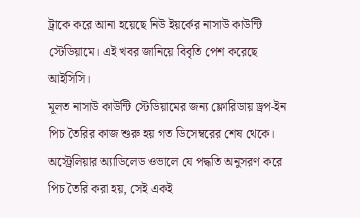ট্রাকে করে আনা হয়েছে নিউ ইয়র্কের নাসাউ কাউন্টি স্টেডিয়ামে। এই খবর জানিয়ে বিবৃতি পেশ করেছে আইসিসি।
মূলত নাসাউ কাউন্টি স্টেডিয়ামের জন্য ফ্লোরিডায় ড্রপ-ইন পিচ তৈরির কাজ শুরু হয় গত ডিসেম্বরের শেষ থেকে। অস্ট্রেলিয়ার অ্যাডিলেড ওভালে যে পদ্ধতি অনুসরণ করে পিচ তৈরি করা হয়, সেই একই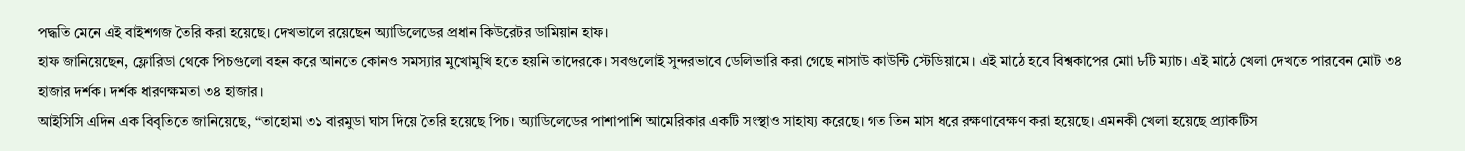পদ্ধতি মেনে এই বাইশগজ তৈরি করা হয়েছে। দেখভালে রয়েছেন অ্যাডিলেডের প্রধান কিউরেটর ডামিয়ান হাফ।
হাফ জানিয়েছেন, ফ্লোরিডা থেকে পিচগুলো বহন করে আনতে কোনও সমস্যার মুখোমুখি হতে হয়নি তাদেরকে। সবগুলোই সুন্দরভাবে ডেলিভারি করা গেছে নাসাউ কাউন্টি স্টেডিয়ামে। এই মাঠে হবে বিশ্বকাপের মোা ৮টি ম্যাচ। এই মাঠে খেলা দেখতে পারবেন মোট ৩৪ হাজার দর্শক। দর্শক ধারণক্ষমতা ৩৪ হাজার।
আইসিসি এদিন এক বিবৃতিতে জানিয়েছে, ‘‘তাহোমা ৩১ বারমুডা ঘাস দিয়ে তৈরি হয়েছে পিচ। অ্যাডিলেডের পাশাপাশি আমেরিকার একটি সংস্থাও সাহায্য করেছে। গত তিন মাস ধরে রক্ষণাবেক্ষণ করা হয়েছে। এমনকী খেলা হয়েছে প্র্যাকটিস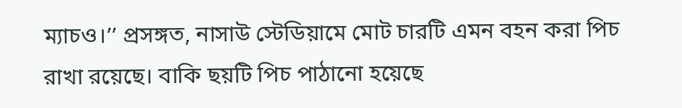ম্যাচও।’’ প্রসঙ্গত, নাসাউ স্টেডিয়ামে মোট চারটি এমন বহন করা পিচ রাখা রয়েছে। বাকি ছয়টি পিচ পাঠানো হয়েছে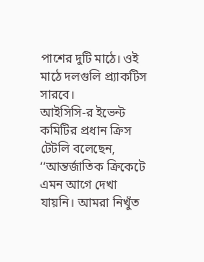পাশের দুটি মাঠে। ওই মাঠে দলগুলি প্র্যাকটিস সারবে।
আইসিসি-র ইভেন্ট কমিটির প্রধান ক্রিস টেটলি বলেছেন, ‘‘আন্তর্জাতিক ক্রিকেটে এমন আগে দেখা যায়নি। আমরা নিখুঁত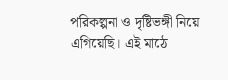পরিকল্পনা ও দৃষ্টিভঙ্গী নিয়ে এগিয়েছি। এই মাঠে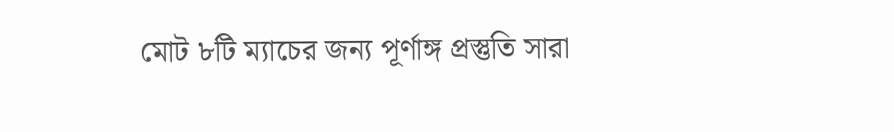মোট ৮টি ম্যাচের জন্য পূর্ণাঙ্গ প্রস্তুতি সারা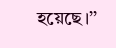হয়েছে।’’